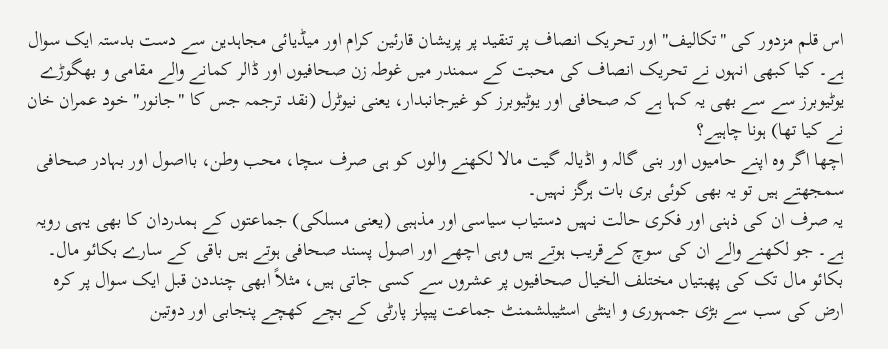اس قلم مزدور کی "تکالیف" اور تحریک انصاف پر تنقید پر پریشان قارئین کرام اور میڈیائی مجاہدین سے دست بدستہ ایک سوال ہے۔ کیا کبھی انہوں نے تحریک انصاف کی محبت کے سمندر میں غوطہ زن صحافیوں اور ڈالر کمانے والے مقامی و بھگوڑے یوٹیوبرز سے سے بھی یہ کہا ہے کہ صحافی اور یوٹیوبرز کو غیرجانبدار، یعنی نیوٹرل (نقد ترجمہ جس کا "جانور" خود عمران خان نے کیا تھا) ہونا چاہیے؟
اچھا اگر وہ اپنے حامیوں اور بنی گالہ و اڈیالہ گیت مالا لکھنے والوں کو ہی صرف سچا، محب وطن، بااصول اور بہادر صحافی سمجھتے ہیں تو یہ بھی کوئی بری بات ہرگز نہیں۔
یہ صرف ان کی ذہنی اور فکری حالت نہیں دستیاب سیاسی اور مذہبی (یعنی مسلکی) جماعتوں کے ہمدردان کا بھی یہی رویہ ہے۔ جو لکھنے والے ان کی سوچ کےقریب ہوتے ہیں وہی اچھے اور اصول پسند صحافی ہوتے ہیں باقی کے سارے بکائو مال۔
بکائو مال تک کی پھبتیاں مختلف الخیال صحافیوں پر عشروں سے کسی جاتی ہیں، مثلاً ابھی چنددن قبل ایک سوال پر کرہ ارض کی سب سے بڑی جمہوری و اینٹی اسٹیبلشمنٹ جماعت پیپلز پارٹی کے بچے کھچے پنجابی اور دوتین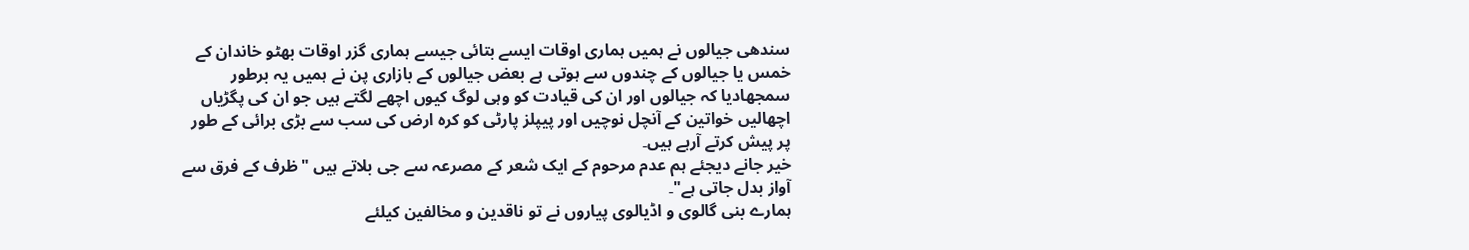سندھی جیالوں نے ہمیں ہماری اوقات ایسے بتائی جیسے ہماری گزر اوقات بھٹو خاندان کے خمس یا جیالوں کے چندوں سے ہوتی ہے بعض جیالوں کے بازاری پن نے ہمیں یہ برطور سمجھادیا کہ جیالوں اور ان کی قیادت کو وہی لوگ کیوں اچھے لگتے ہیں جو ان کی پگڑیاں اچھالیں خواتین کے آنچل نوچیں اور پیپلز پارٹی کو کرہ ارض کی سب سے بڑی برائی کے طور پر پیش کرتے آرہے ہیں۔
خیر جانے دیجئے ہم عدم مرحوم کے ایک شعر کے مصرعہ سے جی بلاتے ہیں "ظرف کے فرق سے آواز بدل جاتی ہے"۔
ہمارے بنی گالوی و اڈیالوی پیاروں نے تو ناقدین و مخالفین کیلئے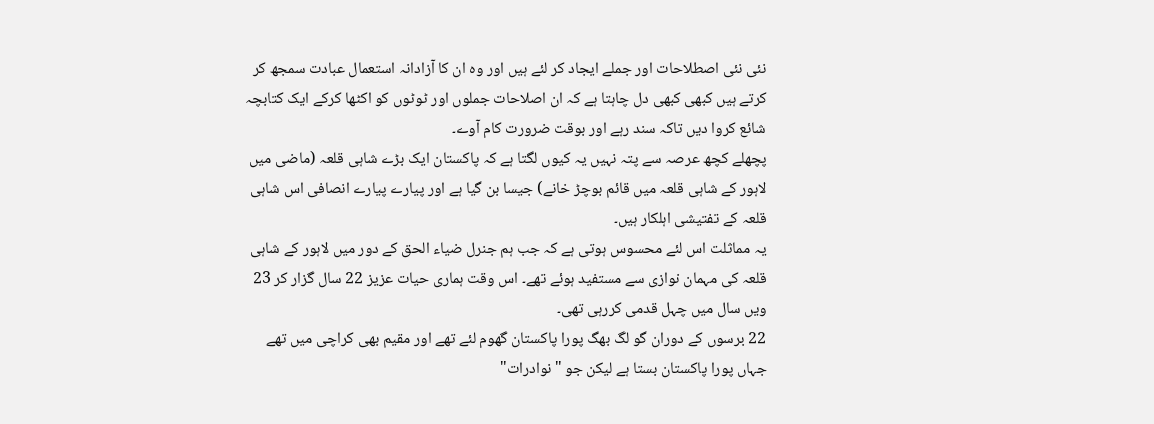نئی نئی اصطلاحات اور جملے ایجاد کر لئے ہیں اور وہ ان کا آزادانہ استعمال عبادت سمجھ کر کرتے ہیں کبھی کبھی دل چاہتا ہے کہ ان اصلاحات جملوں اور ٹوٹوں کو اکٹھا کرکے ایک کتابچہ شائع کروا دیں تاکہ سند رہے اور بوقت ضرورت کام آوے۔
پچھلے کچھ عرصہ سے پتہ نہیں یہ کیوں لگتا ہے کہ پاکستان ایک بڑے شاہی قلعہ (ماضی میں لاہور کے شاہی قلعہ میں قائم بوچڑ خانے) جیسا بن گیا ہے اور پیارے پیارے انصافی اس شاہی قلعہ کے تفتیشی اہلکار ہیں۔
یہ مماثلت اس لئے محسوس ہوتی ہے کہ جب ہم جنرل ضیاء الحق کے دور میں لاہور کے شاہی قلعہ کی مہمان نوازی سے مستفید ہوئے تھے۔ اس وقت ہماری حیات عزیز 22 سال گزار کر 23 ویں سال میں چہل قدمی کررہی تھی۔
22 برسوں کے دوران گو لگ بھگ پورا پاکستان گھوم لئے تھے اور مقیم بھی کراچی میں تھے جہاں پورا پاکستان بستا ہے لیکن جو "نوادرات"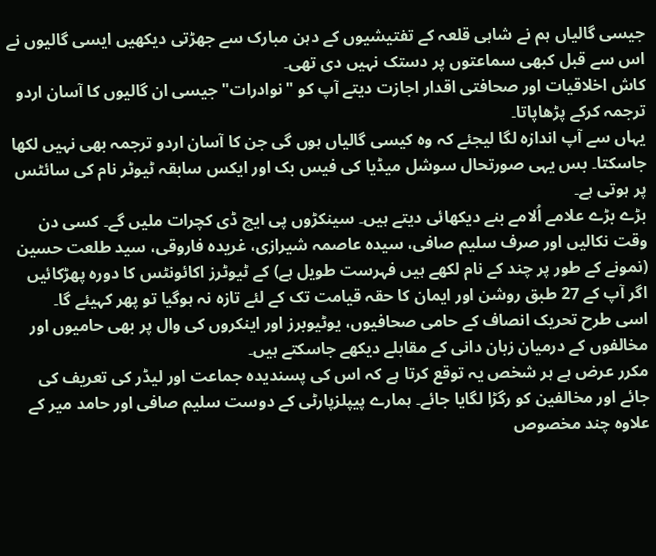جیسی گالیاں ہم نے شاہی قلعہ کے تفتیشیوں کے دہن مبارک سے جھڑتی دیکھیں ایسی گالیوں نے اس سے قبل کبھی سماعتوں پر دستک نہیں دی تھی۔
کاش اخلاقیات اور صحافتی اقدار اجازت دیتے آپ کو "نوادرات" جیسی ان گالیوں کا آسان اردو ترجمہ کرکے پڑھاپاتا۔
یہاں سے آپ اندازہ لگا لیجئے کہ وہ کیسی گالیاں ہوں گی جن کا آسان اردو ترجمہ بھی نہیں لکھا جاسکتا۔ بس یہی صورتحال سوشل میڈیا کی فیس بک اور ایکس سابقہ ٹیوٹر نام کی سائٹس پر ہوتی ہے۔
بڑے بڑے علامے اُلامے بنے دیکھائی دیتے ہیں۔ سینکڑوں پی ایچ ڈی کچرات ملیں گے۔ کسی دن وقت نکالیں اور صرف سلیم صافی، سیدہ عاصمہ شیرازی، غریدہ فاروقی، سید طلعت حسین (نمونے کے طور پر چند کے نام لکھے ہیں فہرست طویل ہے) کے ٹیوٹرز اکائونٹس کا دورہ پھڑکائیں اگر آپ کے 27 طبق روشن اور ایمان کا حقہ قیامت تک کے لئے تازہ نہ ہوگیا تو پھر کہیئے گا۔
اسی طرح تحریک انصاف کے حامی صحافیوں، یوٹیوبرز اور اینکروں کی وال پر بھی حامیوں اور مخالفوں کے درمیان زبان دانی کے مقابلے دیکھے جاسکتے ہیں۔
مکرر عرض ہے ہر شخص یہ توقع کرتا ہے کہ اس کی پسندیدہ جماعت اور لیڈر کی تعریف کی جائے اور مخالفین کو رگڑا لگایا جائے۔ ہمارے پیپلزپارٹی کے دوست سلیم صافی اور حامد میر کے علاوہ چند مخصوص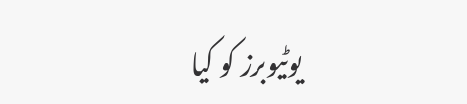یوٹیوبرز کو کیا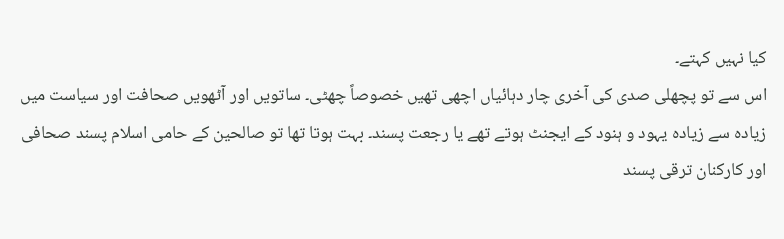کیا نہیں کہتے۔
اس سے تو پچھلی صدی کی آخری چار دہائیاں اچھی تھیں خصوصاً چھٹی۔ ساتویں اور آٹھویں صحافت اور سیاست میں زیادہ سے زیادہ یہود و ہنود کے ایجنٹ ہوتے تھے یا رجعت پسند۔ بہت ہوتا تھا تو صالحین کے حامی اسلام پسند صحافی اور کارکنان ترقی پسند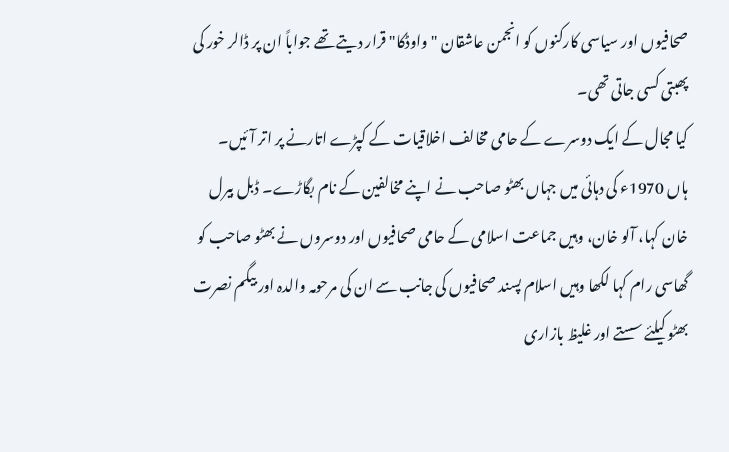صحافیوں اور سیاسی کارکنوں کو انجمن عاشقان "واوڈکا" قرار دیتے تھے جواباً ان پر ڈالر خور کی پھبتی کسی جاتی تھی۔
کیا مجال کے ایک دوسرے کے حامی مخالف اخلاقیات کے کپڑے اتارنے پر اتر آئیں۔
ہاں 1970ء کی دہائی میں جہاں بھٹو صاحب نے اپنے مخالفین کے نام بگاڑے۔ ڈبل بیرل خان کہا، آلو خان، وہیں جماعت اسلامی کے حامی صحافیوں اور دوسروں نے بھٹو صاحب کو گھاسی رام کہا لکھا وہیں اسلام پسند صحافیوں کی جانب سے ان کی مرحومہ والدہ اور بیگم نصرت بھٹو کیلئے سستے اور غلیظ بازاری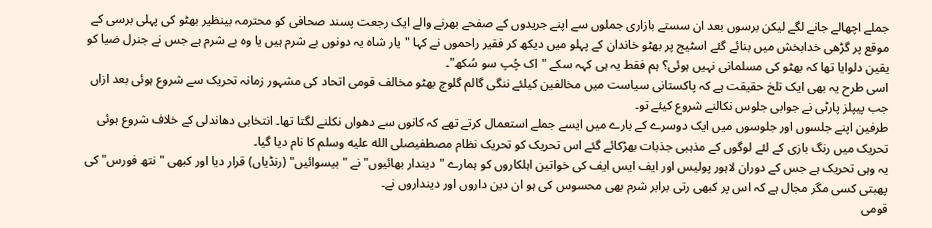جملے اچھالے جانے لگے لیکن برسوں بعد ان سستے بازاری جملوں سے اپنے جریدوں کے صفحے بھرنے والے ایک رجعت پسند صحافی کو محترمہ بینظیر بھٹو کی پہلی برسی کے موقع پر گڑھی خدابخش میں بنائے گئے اسٹیج پر بھٹو خاندان کے پہلو میں دیکھ کر فقیر راحموں نے کہا "یار شاہ یہ دونوں بے شرم ہیں یا وہ بے شرم ہے جس نے جنرل ضیا کو یقین دلوایا تھا کہ بھٹو کی مسلمانی نہیں ہوئی؟ ہم فقط یہ ہی کہہ سکے "اک چُپ سو سُکھ"۔
اسی طرح یہ بھی ایک تلخ حقیقت ہے کہ پاکستانی سیاست میں مخالفین کیلئے ننگی گالم گلوچ بھٹو مخالف قومی اتحاد کی مشہور زمانہ تحریک سے شروع ہوئی بعد ازاں جب پیپلز پارٹی نے جوابی جلوس نکالنے شروع کیئے تو۔
طرفین اپنے جلسوں اور جلوسوں میں ایک دوسرے کے بارے میں ایسے جملے استعمال کرتے تھے کہ کانوں سے دھواں نکلنے لگتا تھا۔ انتخابی دھاندلی کے خلاف شروع ہوئی تحریک میں رنگ بازی کے لئے لوگوں کے مذہبی جذبات بھڑکائے گئے اس تحریک کو تحریک نظام مصطفیصلى الله عليه وسلم کا نام دیا گیا۔
یہ وہی تحریک ہے جس کے دوران لاہور پولیس اور ایف ایس ایف کی خواتین اہلکاروں کو ہمارے "دیندار بھائیوں" نے "بیسوائیں" (رنڈیاں) قرار دیا اور کبھی "نتھ فورس" کی پھبتی کسی مگر مجال ہے کہ اس پر کبھی رتی برابر شرم بھی محسوس کی ہو ان دین داروں اور دینداروں نے۔
قومی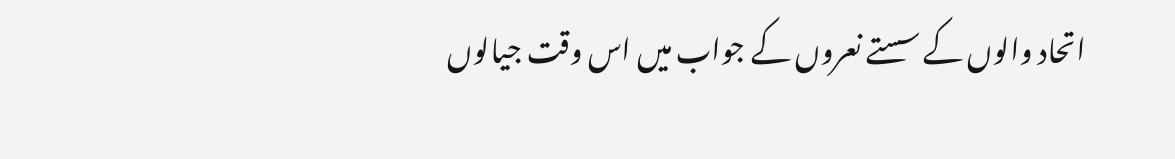اتحاد والوں کے سستے نعروں کے جواب میں اس وقت جیالوں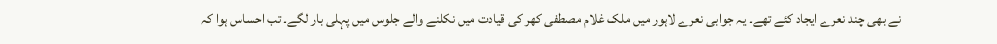نے بھی چند نعرے ایجاد کئے تھے۔ یہ جوابی نعرے لاہور میں ملک غلام مصطفی کھر کی قیادت میں نکلنے والے جلوس میں پہلی بار لگے۔ تب احساس ہوا کہ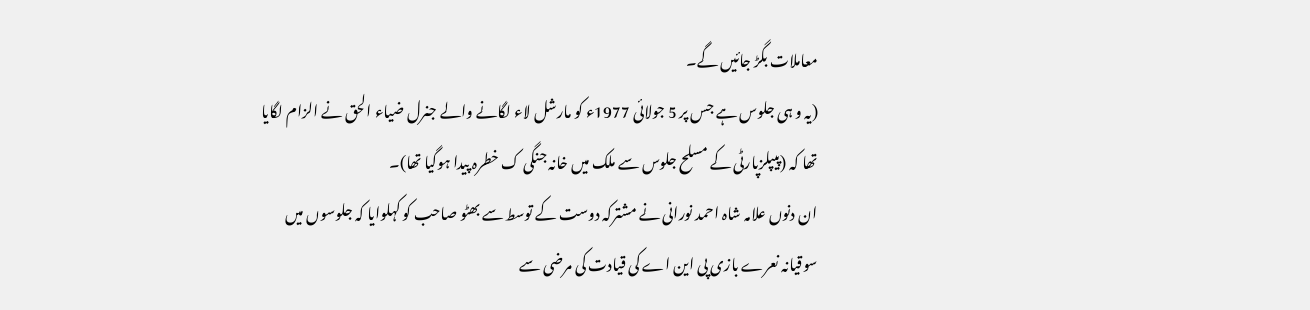معاملات بگڑ جائیں گے۔
(یہ و ہی جلوس ہے جس پر 5 جولائی 1977ء کو مارشل لاء لگانے والے جنرل ضیاء الحق نے الزام لگایا تھا کہ (پیپلزپارٹی کے مسلح جلوس سے ملک میں خانہ جنگی ک خطرہ پیدا ہوگیا تھا)۔
ان دنوں علامہ شاہ احمد نورانی نے مشترکہ دوست کے توسط سے بھٹو صاحب کو کہلوایا کہ جلوسوں میں سوقیانہ نعرے بازی پی این اے کی قیادت کی مرضی سے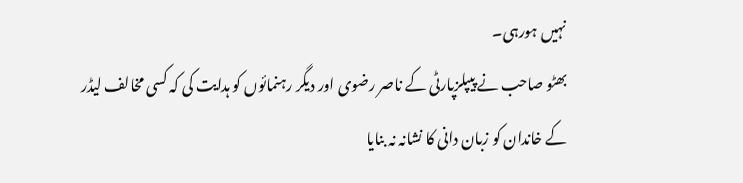نہیں ہورہی۔
بھٹو صاحب نے پیپلزپارٹی کے ناصر رضوی اور دیگر رہنمائوں کو ہدایت کی کہ کسی مخالف لیڈر کے خاندان کو زبان دانی کا نشانہ نہ بنایا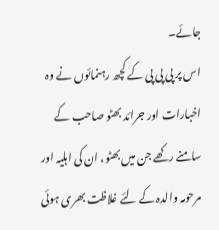جائے۔
اس پر پی پی پی کے کچھ رہنمائوں نے وہ اخبارات اور جرائد بھٹو صاحب کے سامنے رکھے جن میں بھٹو، ان کی اہلیہ اور مرحومہ والدہ کے لئے غلاظت بھری ہوئی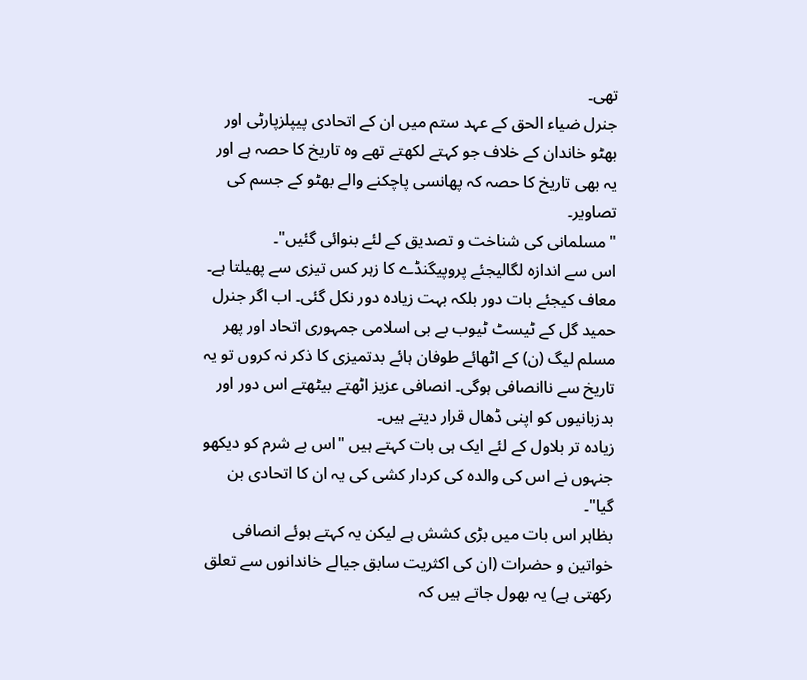تھی۔
جنرل ضیاء الحق کے عہد ستم میں ان کے اتحادی پیپلزپارٹی اور بھٹو خاندان کے خلاف جو کہتے لکھتے تھے وہ تاریخ کا حصہ ہے اور یہ بھی تاریخ کا حصہ کہ پھانسی پاچکنے والے بھٹو کے جسم کی تصاویر۔
"مسلمانی کی شناخت و تصدیق کے لئے بنوائی گئیں"۔
اس سے اندازہ لگالیجئے پروپیگنڈے کا زہر کس تیزی سے پھیلتا ہے۔
معاف کیجئے بات دور بلکہ بہت زیادہ دور نکل گئی۔ اب اگر جنرل حمید گل کے ٹیسٹ ٹیوب بے بی اسلامی جمہوری اتحاد اور پھر مسلم لیگ (ن) کے اٹھائے طوفان ہائے بدتمیزی کا ذکر نہ کروں تو یہ تاریخ سے ناانصافی ہوگی۔ انصافی عزیز اٹھتے بیٹھتے اس دور اور بدزبانیوں کو اپنی ڈھال قرار دیتے ہیں۔
زیادہ تر بلاول کے لئے ایک ہی بات کہتے ہیں "اس بے شرم کو دیکھو جنہوں نے اس کی والدہ کی کردار کشی کی یہ ان کا اتحادی بن گیا"۔
بظاہر اس بات میں بڑی کشش ہے لیکن یہ کہتے ہوئے انصافی خواتین و حضرات (ان کی اکثریت سابق جیالے خاندانوں سے تعلق رکھتی ہے) یہ بھول جاتے ہیں کہ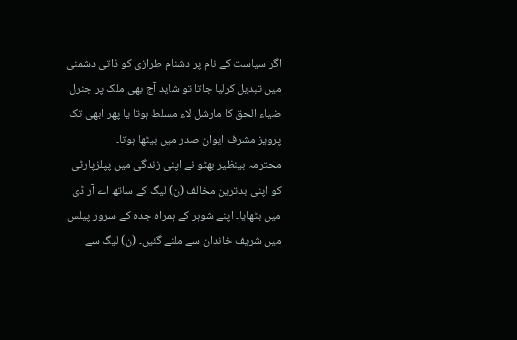اگر سیاست کے نام پر دشنام طرازی کو ذاتی دشمنی میں تبدیل کرلیا جاتا تو شاید آج بھی ملک پر جنرل ضیاء الحق کا مارشل لاء مسلط ہوتا یا پھر ابھی تک پرویز مشرف ایوان صدر میں بیٹھا ہوتا۔
محترمہ بینظیر بھٹو نے اپنی زندگی میں پپلزپارٹی کو اپنی بدترین مخالف (ن) لیگ کے ساتھ اے آر ڈی میں بٹھایا۔ اپنے شوہر کے ہمراہ جدہ کے سرور پیلس میں شریف خاندان سے ملنے گئیں۔ (ن) لیگ سے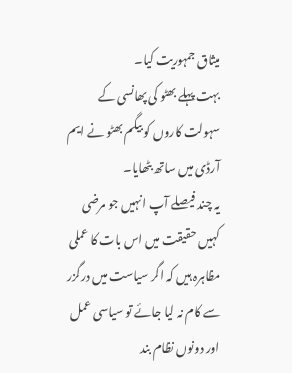میثاق جمہوریت کیا۔
بہت پہلے بھٹو کی پھانسی کے سہولت کاروں کو بیگم بھٹو نے ایم آرڈی میں ساتھ بٹھایا۔
یہ چند فیصلے آپ انہیں جو مرضی کہیں حقیقت میں اس بات کا عملی مظاہرہ ہیں کہ اگر سیاست میں درگزر سے کام نہ لیا جائے تو سیاسی عمل اور دونوں نظام بند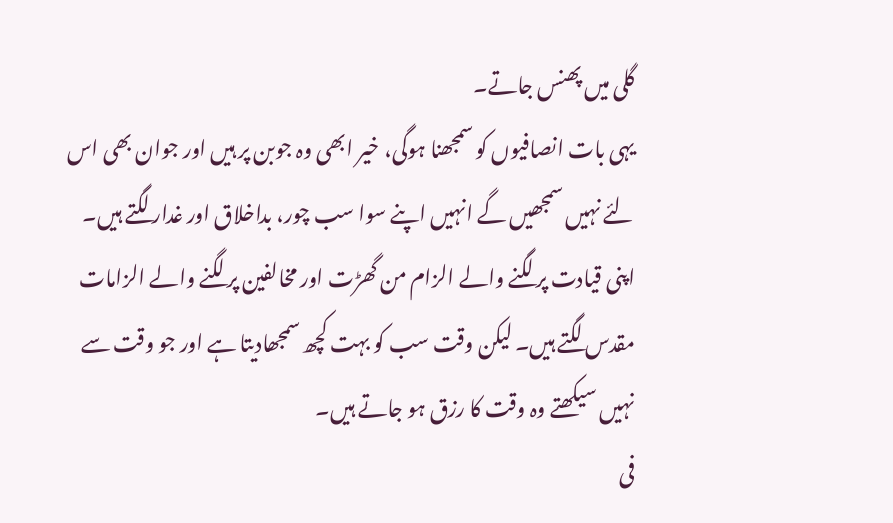گلی میں پھنس جاتے۔
یہی بات انصافیوں کو سمجھنا ہوگی، خیر ابھی وہ جوبن پر ہیں اور جوان بھی اس لئے نہیں سمجھیں گے انہیں اپنے سوا سب چور، بداخلاق اور غدار لگتے ہیں۔
اپنی قیادت پر لگنے والے الزام من گھڑت اور مخالفین پر لگنے والے الزامات مقدس لگتے ہیں۔ لیکن وقت سب کو بہت کچھ سمجھادیتا ہے اور جو وقت سے نہیں سیکھتے وہ وقت کا رزق ہو جاتے ہیں۔
فی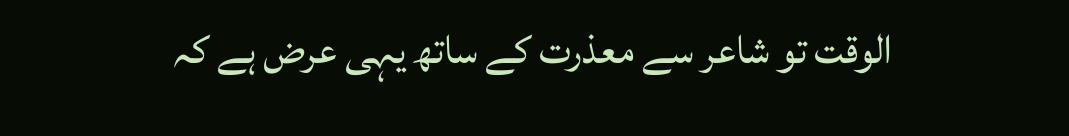الوقت تو شاعر سے معذرت کے ساتھ یہی عرض ہے کہ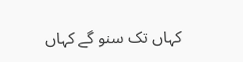کہاں تک سنو گے کہاں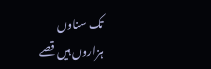تک سناوں
ہزاروں ہیں قصے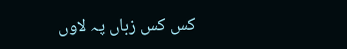کس کس زباں پہ لاوں